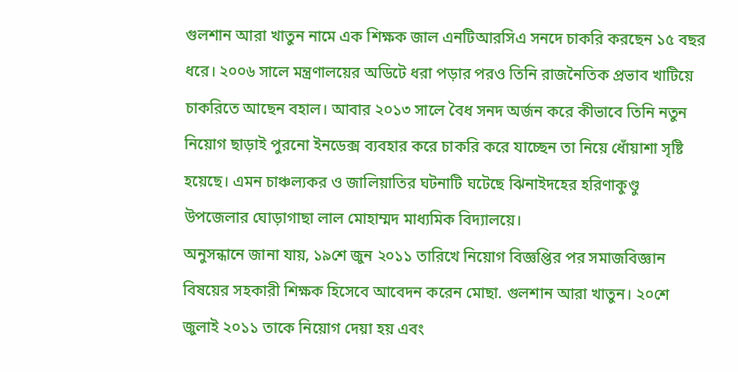গুলশান আরা খাতুন নামে এক শিক্ষক জাল এনটিআরসিএ সনদে চাকরি করছেন ১৫ বছর ধরে। ২০০৬ সালে মন্ত্রণালয়ের অডিটে ধরা পড়ার পরও তিনি রাজনৈতিক প্রভাব খাটিয়ে চাকরিতে আছেন বহাল। আবার ২০১৩ সালে বৈধ সনদ অর্জন করে কীভাবে তিনি নতুন নিয়োগ ছাড়াই পুরনো ইনডেক্স ব্যবহার করে চাকরি করে যাচ্ছেন তা নিয়ে ধোঁয়াশা সৃষ্টি হয়েছে। এমন চাঞ্চল্যকর ও জালিয়াতির ঘটনাটি ঘটেছে ঝিনাইদহের হরিণাকুণ্ডু উপজেলার ঘোড়াগাছা লাল মোহাম্মদ মাধ্যমিক বিদ্যালয়ে।
অনুসন্ধানে জানা যায়, ১৯শে জুন ২০১১ তারিখে নিয়োগ বিজ্ঞপ্তির পর সমাজবিজ্ঞান বিষয়ের সহকারী শিক্ষক হিসেবে আবেদন করেন মোছা. গুলশান আরা খাতুন। ২০শে জুলাই ২০১১ তাকে নিয়োগ দেয়া হয় এবং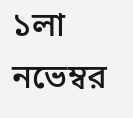১লা নভেম্বর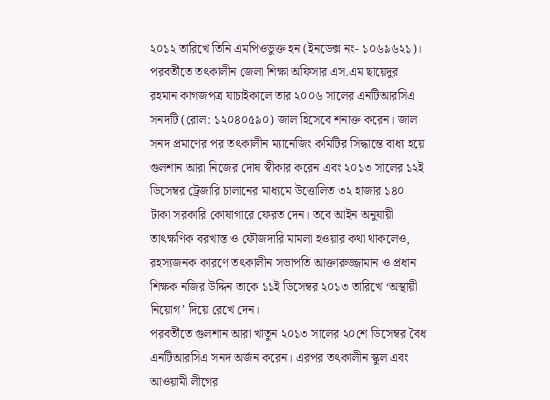২০১২ তারিখে তিনি এমপিওভুক্ত হন (ইনডেক্স নং- ১০৬৯৬২১)। পরবর্তীতে তৎকালীন জেলা শিক্ষা অফিসার এস.এম ছায়েদুর রহমান কাগজপত্র যাচাইকালে তার ২০০৬ সালের এনটিআরসিএ সনদটি (রোল: ১২০৪০৫৯০) জাল হিসেবে শনাক্ত করেন। জাল সনদ প্রমাণের পর তৎকালীন ম্যানেজিং কমিটির সিদ্ধান্তে বাধ্য হয়ে গুলশান আরা নিজের দোষ স্বীকার করেন এবং ২০১৩ সালের ১২ই ডিসেম্বর ট্রেজারি চালানের মাধ্যমে উত্তোলিত ৩২ হাজার ১৪০ টাকা সরকারি কোষাগারে ফেরত দেন। তবে আইন অনুযায়ী তাৎক্ষণিক বরখাস্ত ও ফৌজদারি মামলা হওয়ার কথা থাকলেও, রহস্যজনক কারণে তৎকালীন সভাপতি আক্তারুজ্জামান ও প্রধান শিক্ষক নজির উদ্দিন তাকে ১১ই ডিসেম্বর ২০১৩ তারিখে ‘অস্থায়ী নিয়োগ’ দিয়ে রেখে দেন।
পরবর্তীতে গুলশান আরা খাতুন ২০১৩ সালের ২০শে ডিসেম্বর বৈধ এনটিআরসিএ সনদ অর্জন করেন। এরপর তৎকালীন স্কুল এবং আওয়ামী লীগের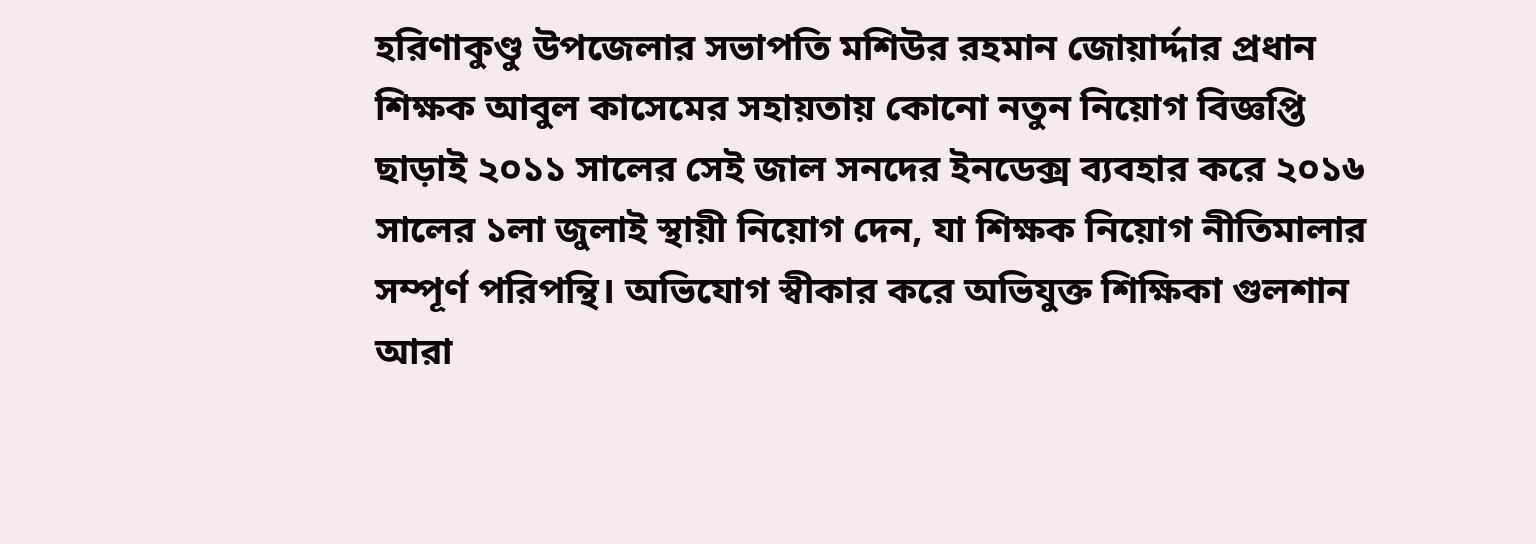হরিণাকুণ্ডু উপজেলার সভাপতি মশিউর রহমান জোয়ার্দ্দার প্রধান শিক্ষক আবুল কাসেমের সহায়তায় কোনো নতুন নিয়োগ বিজ্ঞপ্তি ছাড়াই ২০১১ সালের সেই জাল সনদের ইনডেক্স ব্যবহার করে ২০১৬ সালের ১লা জুলাই স্থায়ী নিয়োগ দেন, যা শিক্ষক নিয়োগ নীতিমালার সম্পূর্ণ পরিপন্থি। অভিযোগ স্বীকার করে অভিযুক্ত শিক্ষিকা গুলশান আরা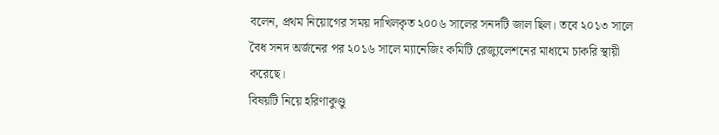বলেন, প্রথম নিয়োগের সময় দাখিলকৃত ২০০৬ সালের সনদটি জাল ছিল। তবে ২০১৩ সালে বৈধ সনদ অর্জনের পর ২০১৬ সালে ম্যানেজিং কমিটি রেজ্যুলেশনের মাধ্যমে চাকরি স্থায়ী করেছে।
বিষয়টি নিয়ে হরিণাকুণ্ডু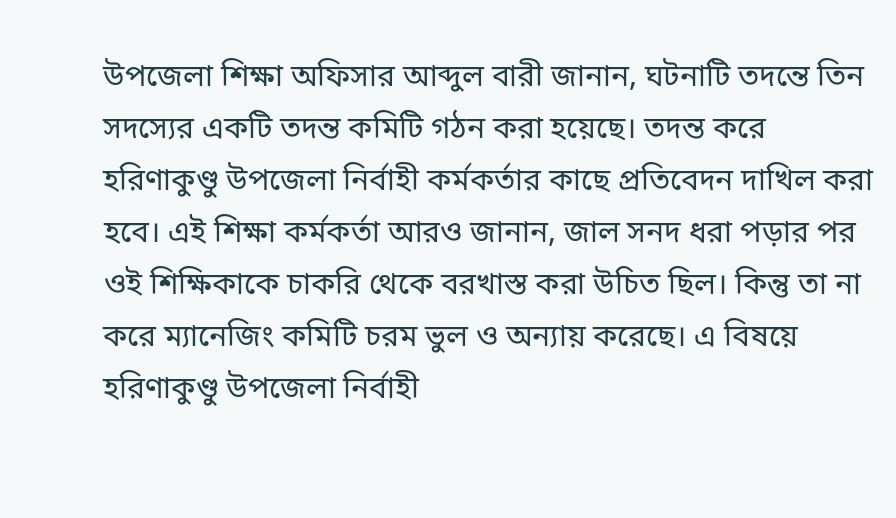উপজেলা শিক্ষা অফিসার আব্দুল বারী জানান, ঘটনাটি তদন্তে তিন সদস্যের একটি তদন্ত কমিটি গঠন করা হয়েছে। তদন্ত করে হরিণাকুণ্ডু উপজেলা নির্বাহী কর্মকর্তার কাছে প্রতিবেদন দাখিল করা হবে। এই শিক্ষা কর্মকর্তা আরও জানান, জাল সনদ ধরা পড়ার পর ওই শিক্ষিকাকে চাকরি থেকে বরখাস্ত করা উচিত ছিল। কিন্তু তা না করে ম্যানেজিং কমিটি চরম ভুল ও অন্যায় করেছে। এ বিষয়ে হরিণাকুণ্ডু উপজেলা নির্বাহী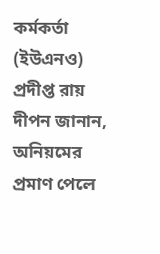কর্মকর্তা (ইউএনও) প্রদীপ্ত রায় দীপন জানান, অনিয়মের প্রমাণ পেলে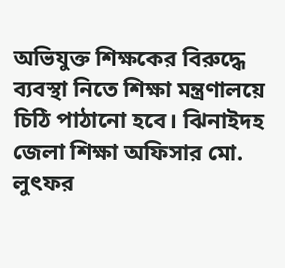অভিযুক্ত শিক্ষকের বিরুদ্ধে ব্যবস্থা নিতে শিক্ষা মন্ত্রণালয়ে চিঠি পাঠানো হবে। ঝিনাইদহ জেলা শিক্ষা অফিসার মো. লুৎফর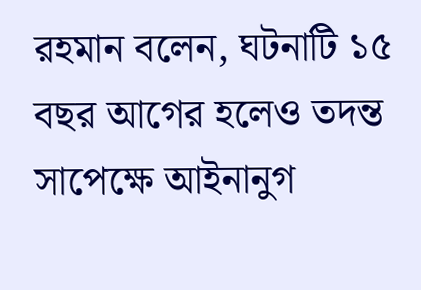রহমান বলেন, ঘটনাটি ১৫ বছর আগের হলেও তদন্ত সাপেক্ষে আইনানুগ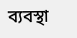ব্যবস্থা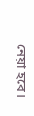নেয়া হবে।